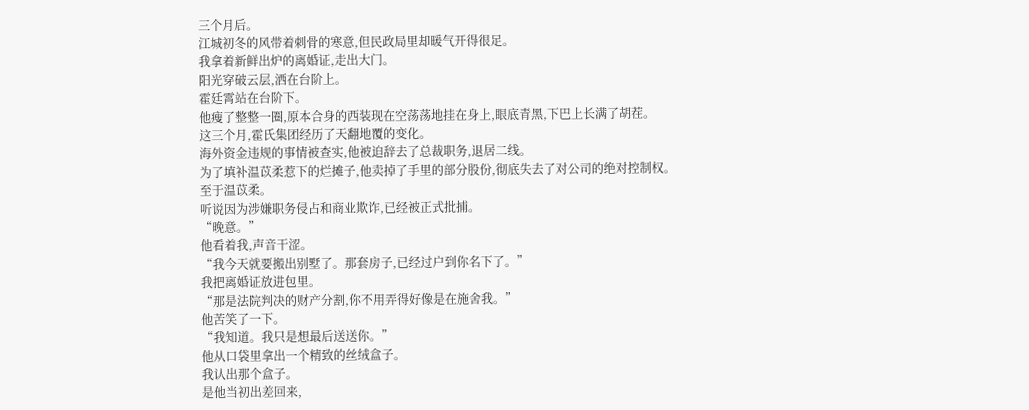三个月后。
江城初冬的风带着刺骨的寒意,但民政局里却暖气开得很足。
我拿着新鲜出炉的离婚证,走出大门。
阳光穿破云层,洒在台阶上。
霍廷霄站在台阶下。
他瘦了整整一圈,原本合身的西装现在空荡荡地挂在身上,眼底青黑,下巴上长满了胡茬。
这三个月,霍氏集团经历了天翻地覆的变化。
海外资金违规的事情被查实,他被迫辞去了总裁职务,退居二线。
为了填补温苡柔惹下的烂摊子,他卖掉了手里的部分股份,彻底失去了对公司的绝对控制权。
至于温苡柔。
听说因为涉嫌职务侵占和商业欺诈,已经被正式批捕。
“晚意。”
他看着我,声音干涩。
“我今天就要搬出别墅了。那套房子,已经过户到你名下了。”
我把离婚证放进包里。
“那是法院判决的财产分割,你不用弄得好像是在施舍我。”
他苦笑了一下。
“我知道。我只是想最后送送你。”
他从口袋里拿出一个精致的丝绒盒子。
我认出那个盒子。
是他当初出差回来,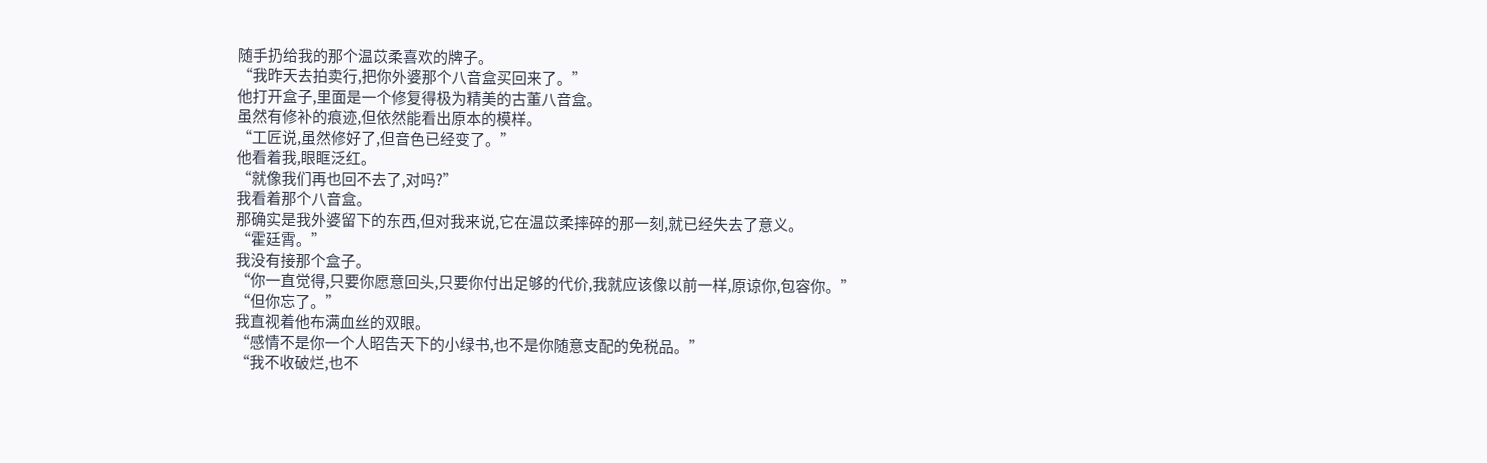随手扔给我的那个温苡柔喜欢的牌子。
“我昨天去拍卖行,把你外婆那个八音盒买回来了。”
他打开盒子,里面是一个修复得极为精美的古董八音盒。
虽然有修补的痕迹,但依然能看出原本的模样。
“工匠说,虽然修好了,但音色已经变了。”
他看着我,眼眶泛红。
“就像我们再也回不去了,对吗?”
我看着那个八音盒。
那确实是我外婆留下的东西,但对我来说,它在温苡柔摔碎的那一刻,就已经失去了意义。
“霍廷霄。”
我没有接那个盒子。
“你一直觉得,只要你愿意回头,只要你付出足够的代价,我就应该像以前一样,原谅你,包容你。”
“但你忘了。”
我直视着他布满血丝的双眼。
“感情不是你一个人昭告天下的小绿书,也不是你随意支配的免税品。”
“我不收破烂,也不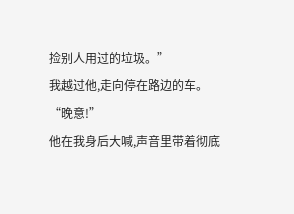捡别人用过的垃圾。”
我越过他,走向停在路边的车。
“晚意!”
他在我身后大喊,声音里带着彻底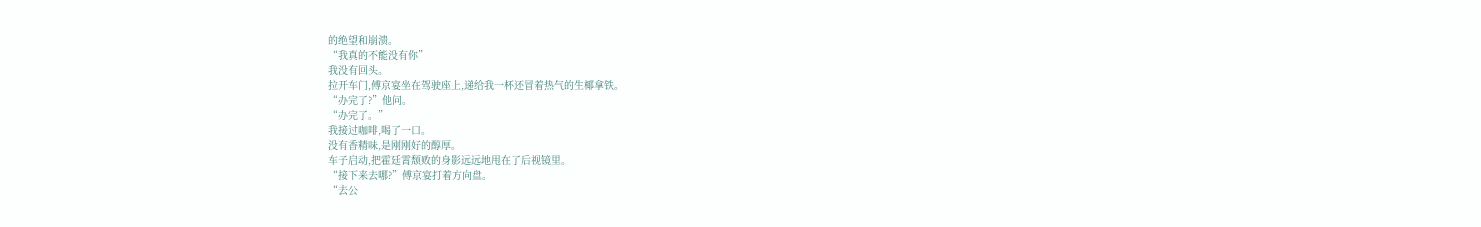的绝望和崩溃。
“我真的不能没有你”
我没有回头。
拉开车门,傅京宴坐在驾驶座上,递给我一杯还冒着热气的生椰拿铁。
“办完了?”他问。
“办完了。”
我接过咖啡,喝了一口。
没有香精味,是刚刚好的醇厚。
车子启动,把霍廷霄颓败的身影远远地甩在了后视镜里。
“接下来去哪?”傅京宴打着方向盘。
“去公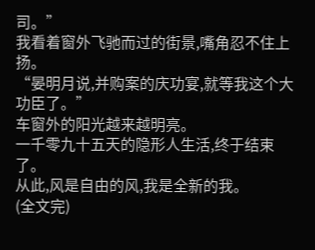司。”
我看着窗外飞驰而过的街景,嘴角忍不住上扬。
“晏明月说,并购案的庆功宴,就等我这个大功臣了。”
车窗外的阳光越来越明亮。
一千零九十五天的隐形人生活,终于结束了。
从此,风是自由的风,我是全新的我。
(全文完)